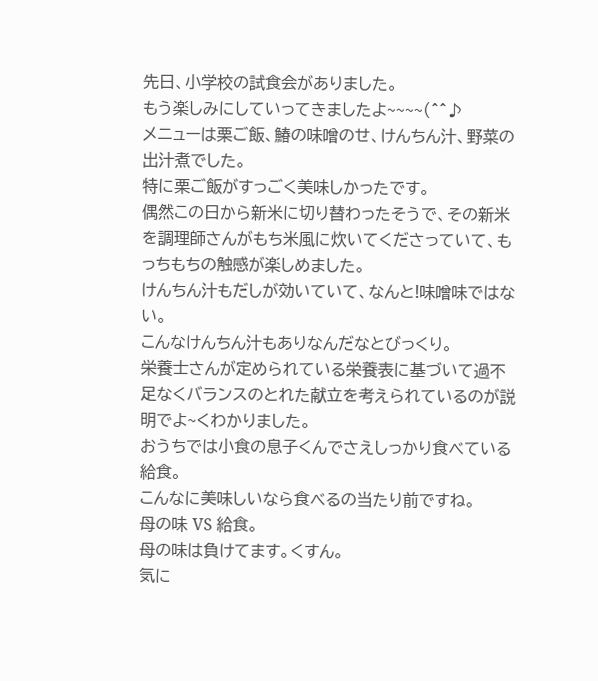先日、小学校の試食会がありました。
もう楽しみにしていってきましたよ~~~~(^^♪
メニューは栗ご飯、鰆の味噌のせ、けんちん汁、野菜の出汁煮でした。
特に栗ご飯がすっごく美味しかったです。
偶然この日から新米に切り替わったそうで、その新米を調理師さんがもち米風に炊いてくださっていて、もっちもちの触感が楽しめました。
けんちん汁もだしが効いていて、なんと!味噌味ではない。
こんなけんちん汁もありなんだなとびっくり。
栄養士さんが定められている栄養表に基づいて過不足なくバランスのとれた献立を考えられているのが説明でよ~くわかりました。
おうちでは小食の息子くんでさえしっかり食べている給食。
こんなに美味しいなら食べるの当たり前ですね。
母の味 VS 給食。
母の味は負けてます。くすん。
気に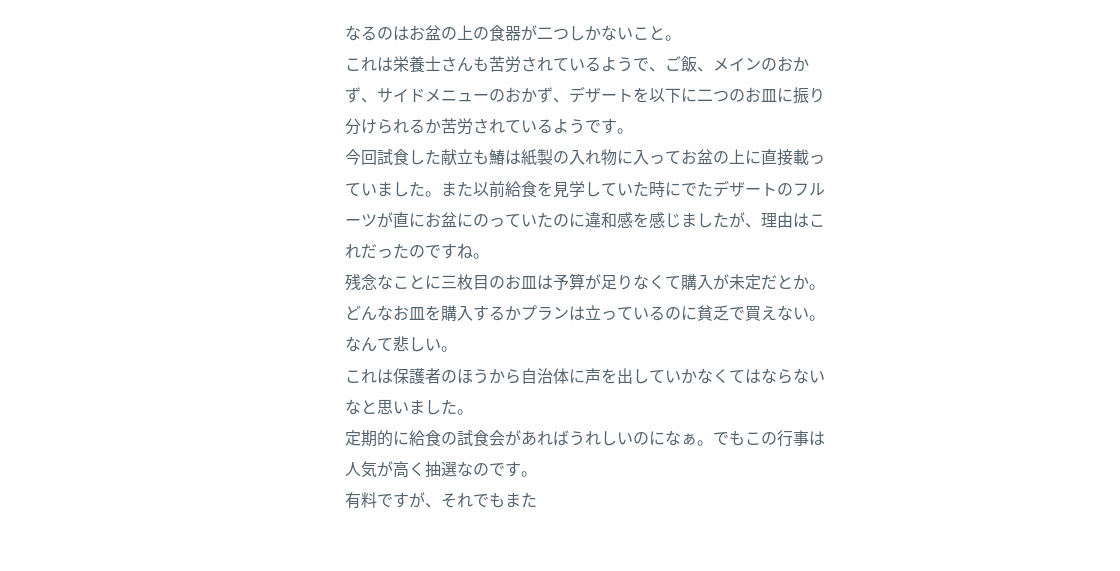なるのはお盆の上の食器が二つしかないこと。
これは栄養士さんも苦労されているようで、ご飯、メインのおかず、サイドメニューのおかず、デザートを以下に二つのお皿に振り分けられるか苦労されているようです。
今回試食した献立も鰆は紙製の入れ物に入ってお盆の上に直接載っていました。また以前給食を見学していた時にでたデザートのフルーツが直にお盆にのっていたのに違和感を感じましたが、理由はこれだったのですね。
残念なことに三枚目のお皿は予算が足りなくて購入が未定だとか。
どんなお皿を購入するかプランは立っているのに貧乏で買えない。
なんて悲しい。
これは保護者のほうから自治体に声を出していかなくてはならないなと思いました。
定期的に給食の試食会があればうれしいのになぁ。でもこの行事は人気が高く抽選なのです。
有料ですが、それでもまた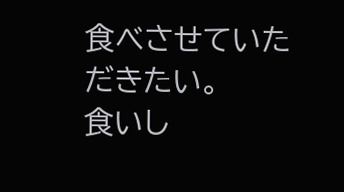食べさせていただきたい。
食いし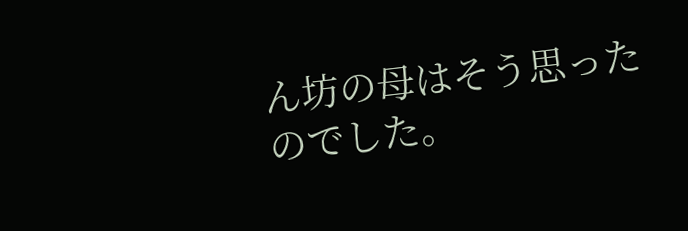ん坊の母はそう思ったのでした。